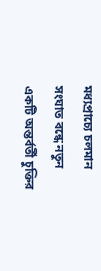মধ্যপ্রাচ্যে চলমান সংঘাত বন্ধে নতুন একটি অন্তর্বর্তী চুক্তির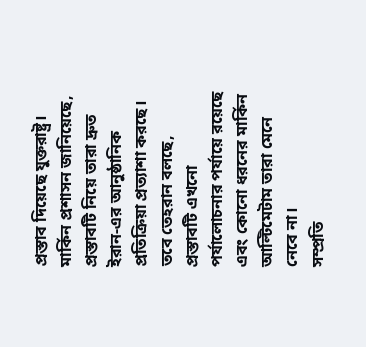প্রস্তাব দিয়েছে যুক্তরাষ্ট্র। মার্কিন প্রশাসন জানিয়েছে, প্রস্তাবটি নিয়ে তারা দ্রুত ইরান-এর আনুষ্ঠানিক প্রতিক্রিয়া প্রত্যাশা করছে। তবে তেহরান বলছে, প্রস্তাবটি এখনো পর্যালোচনার পর্যায়ে রয়েছে এবং কোনো ধরনের মার্কিন আল্টিমেটাম তারা মেনে নেবে না।
সম্প্রতি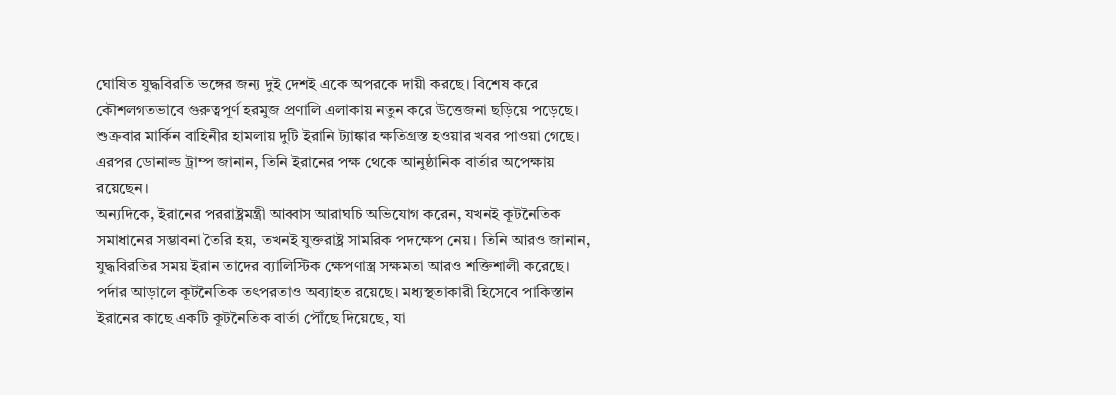ঘোষিত যুদ্ধবিরতি ভঙ্গের জন্য দুই দেশই একে অপরকে দায়ী করছে। বিশেষ করে কৌশলগতভাবে গুরুত্বপূর্ণ হরমুজ প্রণালি এলাকায় নতুন করে উত্তেজনা ছড়িয়ে পড়েছে।
শুক্রবার মার্কিন বাহিনীর হামলায় দুটি ইরানি ট্যাঙ্কার ক্ষতিগ্রস্ত হওয়ার খবর পাওয়া গেছে। এরপর ডোনাল্ড ট্রাম্প জানান, তিনি ইরানের পক্ষ থেকে আনুষ্ঠানিক বার্তার অপেক্ষায় রয়েছেন।
অন্যদিকে, ইরানের পররাষ্ট্রমন্ত্রী আব্বাস আরাঘচি অভিযোগ করেন, যখনই কূটনৈতিক সমাধানের সম্ভাবনা তৈরি হয়, তখনই যুক্তরাষ্ট্র সামরিক পদক্ষেপ নেয়। তিনি আরও জানান, যুদ্ধবিরতির সময় ইরান তাদের ব্যালিস্টিক ক্ষেপণাস্ত্র সক্ষমতা আরও শক্তিশালী করেছে।
পর্দার আড়ালে কূটনৈতিক তৎপরতাও অব্যাহত রয়েছে। মধ্যস্থতাকারী হিসেবে পাকিস্তান ইরানের কাছে একটি কূটনৈতিক বার্তা পৌঁছে দিয়েছে, যা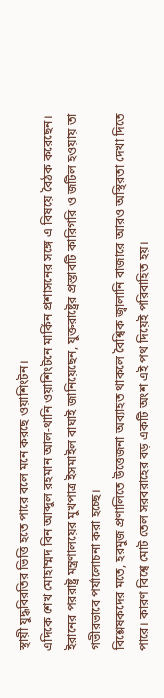স্থায়ী যুদ্ধবিরতির ভিত্তি হতে পারে বলে মনে করছে ওয়াশিংটন।
এদিকে শেখ মোহাম্মদ বিন আব্দুল রহমান আল-থানি ওয়াশিংটনে মার্কিন প্রশাসনের সঙ্গে এ বিষয়ে বৈঠক করেছেন।
ইরানের পররাষ্ট্র মন্ত্রণালয়ের মুখপাত্র ইসমাইল বাঘাই জানিয়েছেন, যুক্তরাষ্ট্রের প্রস্তাবটি কারিগরি ও জটিল হওয়ায় তা গভীরভাবে পর্যালোচনা করা হচ্ছে।
বিশ্লেষকদের মতে, হরমুজ প্রণালিতে উত্তেজনা অব্যাহত থাকলে বৈশ্বিক জ্বালানি বাজারে আরও অস্থিরতা দেখা দিতে পারে। কারণ বিশ্বে মোট তেল সরবরাহের বড় একটি অংশ এই পথ দিয়েই পরিবাহিত হয়।